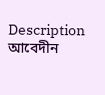Description
আবেদীন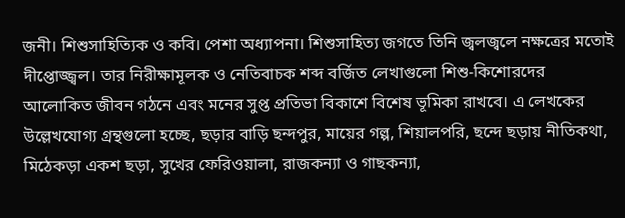জনী। শিশুসাহিত্যিক ও কবি। পেশা অধ্যাপনা। শিশুসাহিত্য জগতে তিনি জ্বলজ্বলে নক্ষত্রের মতোই দীপ্তোজ্জ্বল। তার নিরীক্ষামূলক ও নেতিবাচক শব্দ বর্জিত লেখাগুলো শিশু-কিশোরদের আলোকিত জীবন গঠনে এবং মনের সুপ্ত প্রতিভা বিকাশে বিশেষ ভূমিকা রাখবে। এ লেখকের উল্লেখযোগ্য গ্রন্থগুলো হচ্ছে, ছড়ার বাড়ি ছন্দপুর, মায়ের গল্প, শিয়ালপরি, ছন্দে ছড়ায় নীতিকথা, মিঠেকড়া একশ ছড়া, সুখের ফেরিওয়ালা, রাজকন্যা ও গাছকন্যা,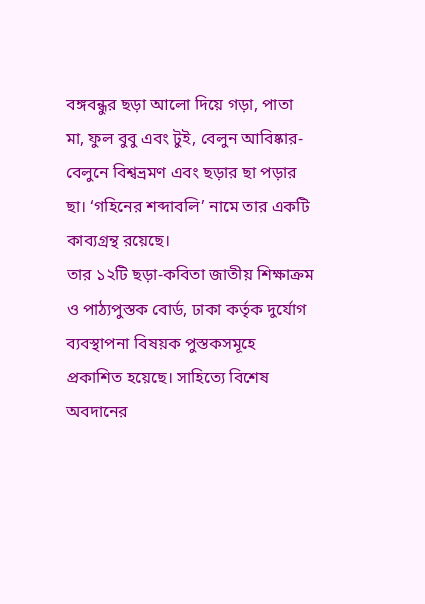বঙ্গবন্ধুর ছড়া আলো দিয়ে গড়া, পাতা মা, ফুল বুবু এবং টুই, বেলুন আবিষ্কার-বেলুনে বিশ্বভ্রমণ এবং ছড়ার ছা পড়ার ছা। ‘গহিনের শব্দাবলি’ নামে তার একটি কাব্যগ্রন্থ রয়েছে।
তার ১২টি ছড়া-কবিতা জাতীয় শিক্ষাক্রম ও পাঠ্যপুস্তক বোর্ড, ঢাকা কর্তৃক দুর্যোগ ব্যবস্থাপনা বিষয়ক পুস্তকসমূহে প্রকাশিত হয়েছে। সাহিত্যে বিশেষ অবদানের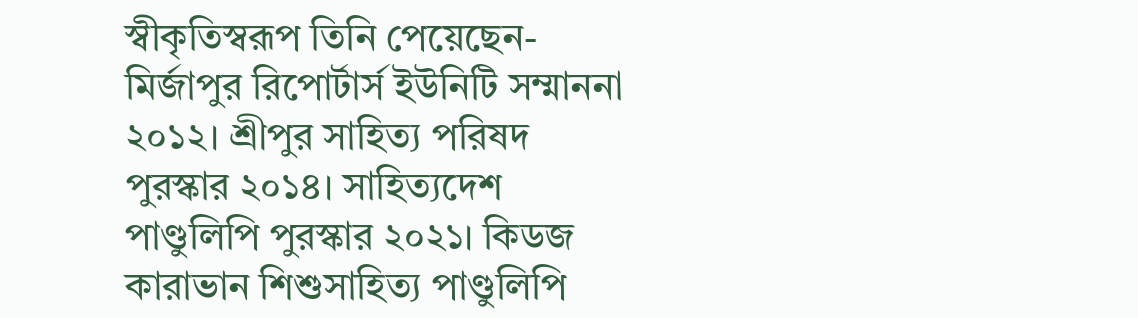স্বীকৃতিস্বরূপ তিনি পেয়েছেন- মির্জাপুর রিপোর্টার্স ইউনিটি সম্মাননা ২০১২। শ্রীপুর সাহিত্য পরিষদ পুরস্কার ২০১৪। সাহিত্যদেশ পাণ্ডুলিপি পুরস্কার ২০২১। কিডজ কারাভান শিশুসাহিত্য পাণ্ডুলিপি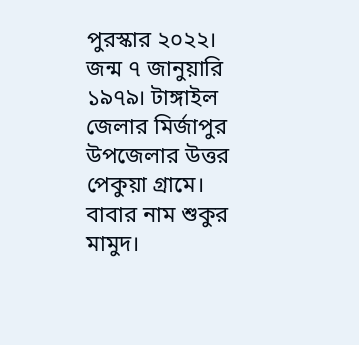পুরস্কার ২০২২।
জন্ম ৭ জানুয়ারি ১৯৭৯। টাঙ্গাইল জেলার মির্জাপুর উপজেলার উত্তর পেকুয়া গ্রামে। বাবার নাম শুকুর মামুদ।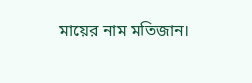মায়ের নাম মতিজান।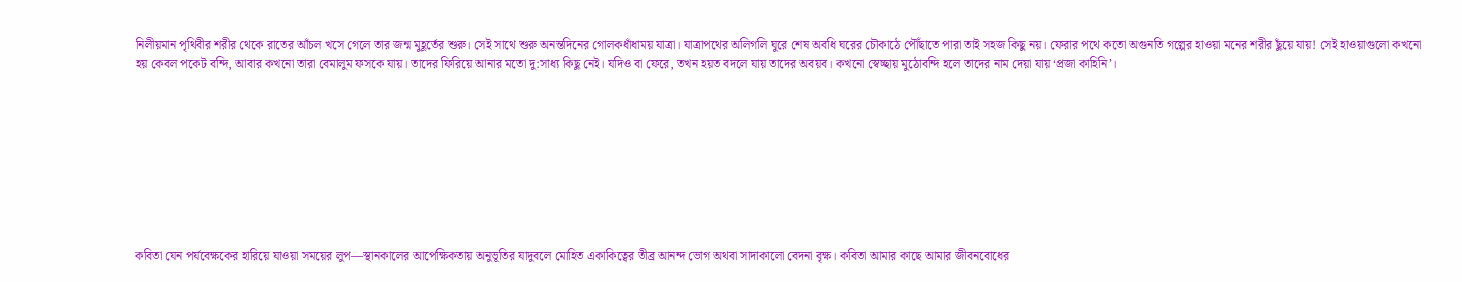নিলীয়মান পৃথিবীর শরীর থেকে রাতের আঁচল খসে গেলে তার জন্ম মুহূর্তের শুরু। সেই সাথে শুরু অনন্তদিনের গোলকধাঁধাময় যাত্রা। যাত্রাপথের অলিগলি ঘুরে শেষ অবধি ঘরের চৌকাঠে পৌঁছাতে পারা তাই সহজ কিছু নয়। ফেরার পথে কতো অগুনতি গল্পের হাওয়া মনের শরীর ছুঁয়ে যায়! সেই হাওয়াগুলো কখনো হয় কেবল পকেট বন্দি, আবার কখনো তারা বেমালুম ফসকে যায়। তাদের ফিরিয়ে আনার মতো দু:সাধ্য কিছু নেই। যদিও বা ফেরে, তখন হয়ত বদলে যায় তাদের অবয়ব। কখনো স্বেচ্ছায় মুঠোবন্দি হলে তাদের নাম দেয়া যায় ‘প্রজা কাহিনি’।









কবিতা যেন পর্যবেক্ষকের হারিয়ে যাওয়া সময়ের লুপ―স্থানকালের আপেক্ষিকতায় অনুভূতির যাদুবলে মোহিত একাকিত্বের তীব্র আনন্দ ভোগ অথবা সাদাকালো বেদনা বৃক্ষ। কবিতা আমার কাছে আমার জীবনবোধের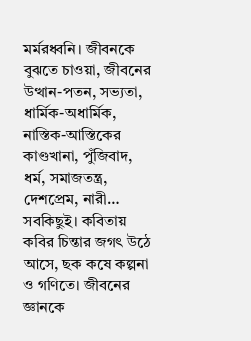মর্মরধ্বনি। জীবনকে বুঝতে চাওয়া, জীবনের উত্থান-পতন, সভ্যতা, ধার্মিক-অধার্মিক, নাস্তিক-আস্তিকের কাণ্ডখানা, পুঁজিবাদ, ধর্ম, সমাজতন্ত্র, দেশপ্রেম, নারী… সবকিছুই। কবিতায় কবির চিন্তার জগৎ উঠে আসে, ছক কষে কল্পনা ও গণিতে। জীবনের জ্ঞানকে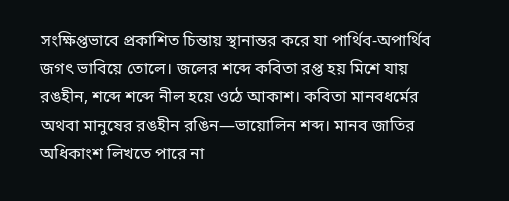সংক্ষিপ্তভাবে প্রকাশিত চিন্তায় স্থানান্তর করে যা পার্থিব-অপার্থিব জগৎ ভাবিয়ে তোলে। জলের শব্দে কবিতা রপ্ত হয় মিশে যায় রঙহীন, শব্দে শব্দে নীল হয়ে ওঠে আকাশ। কবিতা মানবধর্মের অথবা মানুষের রঙহীন রঙিন―ভায়োলিন শব্দ। মানব জাতির অধিকাংশ লিখতে পারে না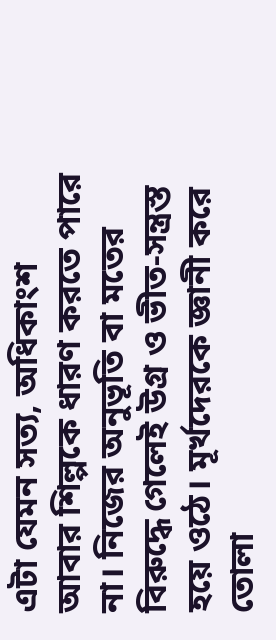এটা যেমন সত্য, অধিকাংশ আবার শিল্পকে ধারণ করতে পারে না। নিজের অনুভূতি বা মতের বিরুদ্ধে গেলেই উগ্র ও ভীত-সন্ত্রস্ত হয়ে ওঠে। মূর্খদেরকে জ্ঞানী করে তোলা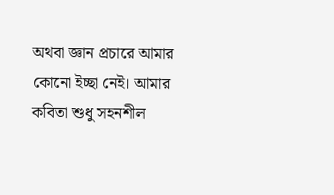অথবা জ্ঞান প্রচারে আমার কোনো ইচ্ছা নেই। আমার কবিতা শুধু সহনশীল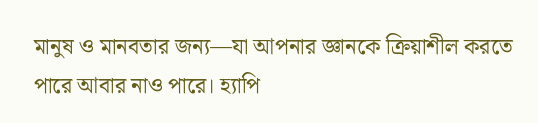মানুষ ও মানবতার জন্য―যা আপনার জ্ঞানকে ক্রিয়াশীল করতে পারে আবার নাও পারে। হ্যাপি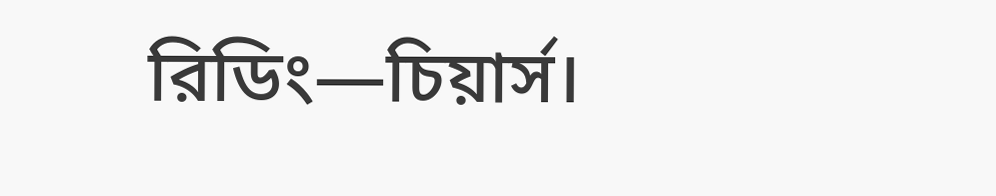রিডিং―চিয়ার্স।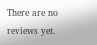There are no reviews yet.